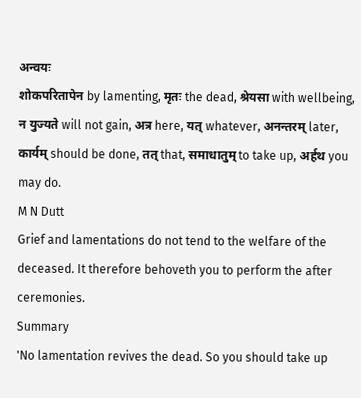अन्वयः
शोकपरितापेन by lamenting, मृतः the dead, श्रेयसा with wellbeing, न युज्यते will not gain, अत्र here, यत् whatever, अनन्तरम् later, कार्यम् should be done, तत् that, समाधातुम् to take up, अर्हथ you may do.
M N Dutt
Grief and lamentations do not tend to the welfare of the deceased. It therefore behoveth you to perform the after ceremonies.
Summary
'No lamentation revives the dead. So you should take up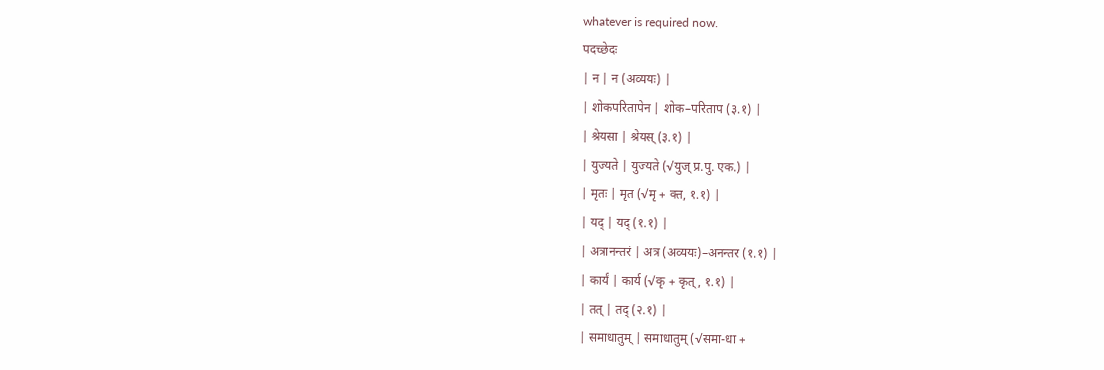whatever is required now.
पदच्छेदः
| न | न (अव्ययः) |
| शोकपरितापेन | शोक–परिताप (३.१) |
| श्रेयसा | श्रेयस् (३.१) |
| युज्यते | युज्यते (√युज् प्र.पु. एक.) |
| मृतः | मृत (√मृ + क्त, १.१) |
| यद् | यद् (१.१) |
| अत्रानन्तरं | अत्र (अव्ययः)–अनन्तर (१.१) |
| कार्यं | कार्य (√कृ + कृत्, १.१) |
| तत् | तद् (२.१) |
| समाधातुम् | समाधातुम् (√समा-धा +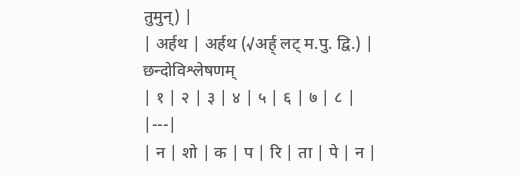तुमुन्) |
| अर्हथ | अर्हथ (√अर्ह् लट् म.पु. द्वि.) |
छन्दोविश्लेषणम्
| १ | २ | ३ | ४ | ५ | ६ | ७ | ८ |
|---|
| न | शो | क | प | रि | ता | पे | न |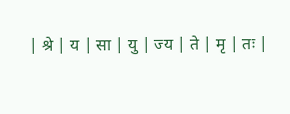| श्रे | य | सा | यु | ज्य | ते | मृ | तः |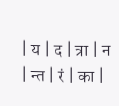| य | द | त्रा | न | न्त | रं | का |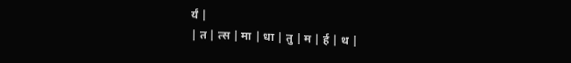र्यं |
| त | त्स | मा | धा | तु | म | र्ह | थ |